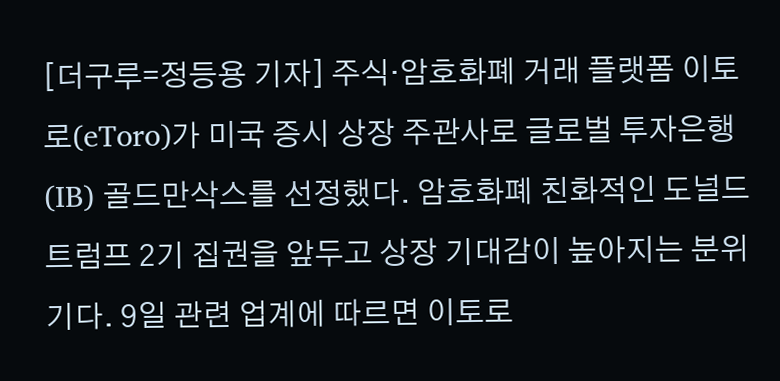[더구루=정등용 기자] 주식·암호화폐 거래 플랫폼 이토로(eToro)가 미국 증시 상장 주관사로 글로벌 투자은행(IB) 골드만삭스를 선정했다. 암호화폐 친화적인 도널드 트럼프 2기 집권을 앞두고 상장 기대감이 높아지는 분위기다. 9일 관련 업계에 따르면 이토로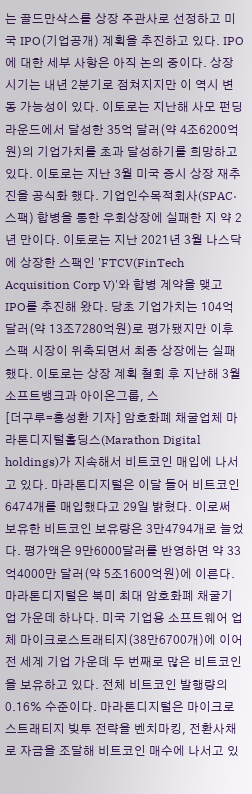는 골드만삭스를 상장 주관사로 선정하고 미국 IPO(기업공개) 계획을 추진하고 있다. IPO에 대한 세부 사항은 아직 논의 중이다. 상장 시기는 내년 2분기로 점쳐지지만 이 역시 변동 가능성이 있다. 이토로는 지난해 사모 펀딩 라운드에서 달성한 35억 달러(약 4조6200억원)의 기업가치를 초과 달성하기를 희망하고 있다. 이토로는 지난 3월 미국 증시 상장 재추진을 공식화 했다. 기업인수목적회사(SPAC·스팩) 합병을 통한 우회상장에 실패한 지 약 2년 만이다. 이토로는 지난 2021년 3월 나스닥에 상장한 스팩인 'FTCV(FinTech Acquisition Corp V)'와 합병 계약을 맺고 IPO를 추진해 왔다. 당초 기업가치는 104억 달러(약 13조7280억원)로 평가됐지만 이후 스팩 시장이 위축되면서 최종 상장에는 실패했다. 이토로는 상장 계획 철회 후 지난해 3월 소프트뱅크과 아이온그룹, 스
[더구루=홍성환 기자] 암호화폐 채굴업체 마라톤디지털홀딩스(Marathon Digital holdings)가 지속해서 비트코인 매입에 나서고 있다. 마라톤디지털은 이달 들어 비트코인 6474개를 매입했다고 29일 밝혔다. 이로써 보유한 비트코인 보유량은 3만4794개로 늘었다. 평가액은 9만6000달러를 반영하면 약 33억4000만 달러(약 5조1600억원)에 이른다. 마라톤디지털은 북미 최대 암호화폐 채굴기업 가운데 하나다. 미국 기업용 소프트웨어 업체 마이크로스트래티지(38만6700개)에 이어 전 세계 기업 가운데 두 번째로 많은 비트코인을 보유하고 있다. 전체 비트코인 발행량의 0.16% 수준이다. 마라톤디지털은 마이크로스트래티지 빚투 전략을 벤치마킹, 전환사채로 자금을 조달해 비트코인 매수에 나서고 있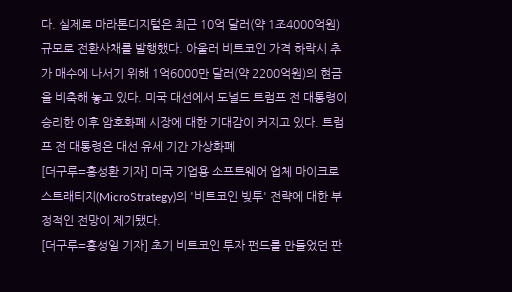다. 실제로 마라톤디지털은 최근 10억 달러(약 1조4000억원) 규모로 전환사채를 발행했다. 아울러 비트코인 가격 하락시 추가 매수에 나서기 위해 1억6000만 달러(약 2200억원)의 현금을 비축해 놓고 있다. 미국 대선에서 도널드 트럼프 전 대통령이 승리한 이후 암호화폐 시장에 대한 기대감이 커지고 있다. 트럼프 전 대통령은 대선 유세 기간 가상화폐
[더구루=홍성환 기자] 미국 기업용 소프트웨어 업체 마이크로스트래티지(MicroStrategy)의 '비트코인 빚투' 전략에 대한 부정적인 전망이 제기됐다.
[더구루=홍성일 기자] 초기 비트코인 투자 펀드를 만들었던 판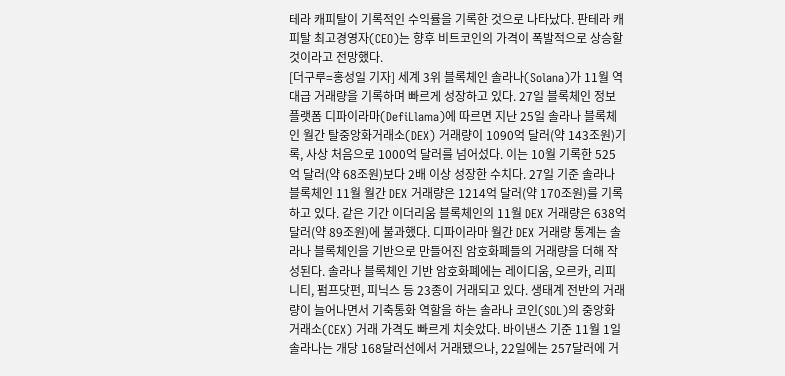테라 캐피탈이 기록적인 수익률을 기록한 것으로 나타났다. 판테라 캐피탈 최고경영자(CEO)는 향후 비트코인의 가격이 폭발적으로 상승할 것이라고 전망했다.
[더구루=홍성일 기자] 세계 3위 블록체인 솔라나(Solana)가 11월 역대급 거래량을 기록하며 빠르게 성장하고 있다. 27일 블록체인 정보 플랫폼 디파이라마(DefiLlama)에 따르면 지난 25일 솔라나 블록체인 월간 탈중앙화거래소(DEX) 거래량이 1090억 달러(약 143조원)기록, 사상 처음으로 1000억 달러를 넘어섰다. 이는 10월 기록한 525억 달러(약 68조원)보다 2배 이상 성장한 수치다. 27일 기준 솔라나 블록체인 11월 월간 DEX 거래량은 1214억 달러(약 170조원)를 기록하고 있다. 같은 기간 이더리움 블록체인의 11월 DEX 거래량은 638억 달러(약 89조원)에 불과했다. 디파이라마 월간 DEX 거래량 통계는 솔라나 블록체인을 기반으로 만들어진 암호화폐들의 거래량을 더해 작성된다. 솔라나 블록체인 기반 암호화폐에는 레이디움, 오르카, 리피니티, 펌프닷펀, 피닉스 등 23종이 거래되고 있다. 생태계 전반의 거래량이 늘어나면서 기축통화 역할을 하는 솔라나 코인(SOL)의 중앙화 거래소(CEX) 거래 가격도 빠르게 치솟았다. 바이낸스 기준 11월 1일 솔라나는 개당 168달러선에서 거래됐으나, 22일에는 257달러에 거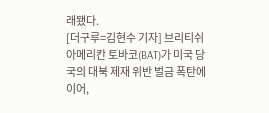래됐다.
[더구루=김현수 기자] 브리티쉬 아메리칸 토바코(BAT)가 미국 당국의 대북 제재 위반 벌금 폭탄에 이어,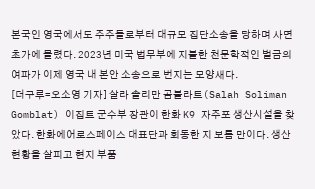본국인 영국에서도 주주들로부터 대규모 집단소송을 당하며 사면초가에 몰렸다. 2023년 미국 법무부에 지불한 천문학적인 벌금의 여파가 이제 영국 내 본안 소송으로 번지는 모양새다.
[더구루=오소영 기자] 살라 솔리만 곰블라트(Salah Soliman Gomblat) 이집트 군수부 장관이 한화 K9 자주포 생산시설을 찾았다. 한화에어로스페이스 대표단과 회동한 지 보름 만이다. 생산 현황을 살피고 현지 부품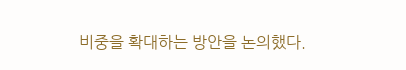비중을 확대하는 방안을 논의했다.